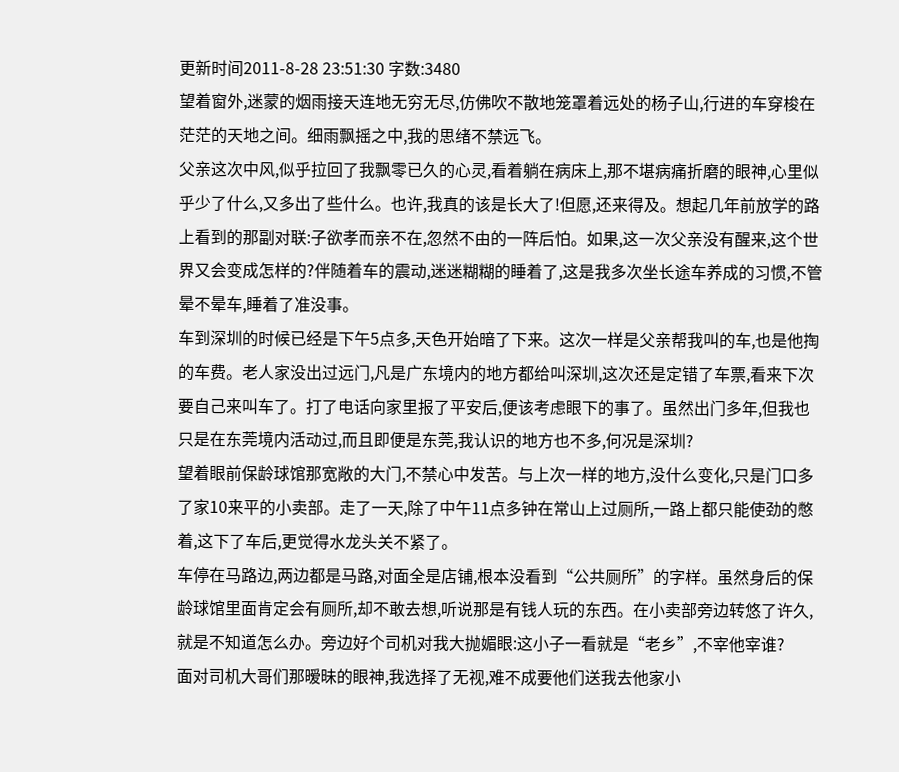更新时间2011-8-28 23:51:30 字数:3480
望着窗外,迷蒙的烟雨接天连地无穷无尽,仿佛吹不散地笼罩着远处的杨子山,行进的车穿梭在茫茫的天地之间。细雨飘摇之中,我的思绪不禁远飞。
父亲这次中风,似乎拉回了我飘零已久的心灵,看着躺在病床上,那不堪病痛折磨的眼神,心里似乎少了什么,又多出了些什么。也许,我真的该是长大了!但愿,还来得及。想起几年前放学的路上看到的那副对联:子欲孝而亲不在,忽然不由的一阵后怕。如果,这一次父亲没有醒来,这个世界又会变成怎样的?伴随着车的震动,迷迷糊糊的睡着了,这是我多次坐长途车养成的习惯,不管晕不晕车,睡着了准没事。
车到深圳的时候已经是下午5点多,天色开始暗了下来。这次一样是父亲帮我叫的车,也是他掏的车费。老人家没出过远门,凡是广东境内的地方都给叫深圳,这次还是定错了车票,看来下次要自己来叫车了。打了电话向家里报了平安后,便该考虑眼下的事了。虽然出门多年,但我也只是在东莞境内活动过,而且即便是东莞,我认识的地方也不多,何况是深圳?
望着眼前保龄球馆那宽敞的大门,不禁心中发苦。与上次一样的地方,没什么变化,只是门口多了家10来平的小卖部。走了一天,除了中午11点多钟在常山上过厕所,一路上都只能使劲的憋着,这下了车后,更觉得水龙头关不紧了。
车停在马路边,两边都是马路,对面全是店铺,根本没看到“公共厕所”的字样。虽然身后的保龄球馆里面肯定会有厕所,却不敢去想,听说那是有钱人玩的东西。在小卖部旁边转悠了许久,就是不知道怎么办。旁边好个司机对我大抛媚眼:这小子一看就是“老乡”,不宰他宰谁?
面对司机大哥们那暧昧的眼神,我选择了无视,难不成要他们送我去他家小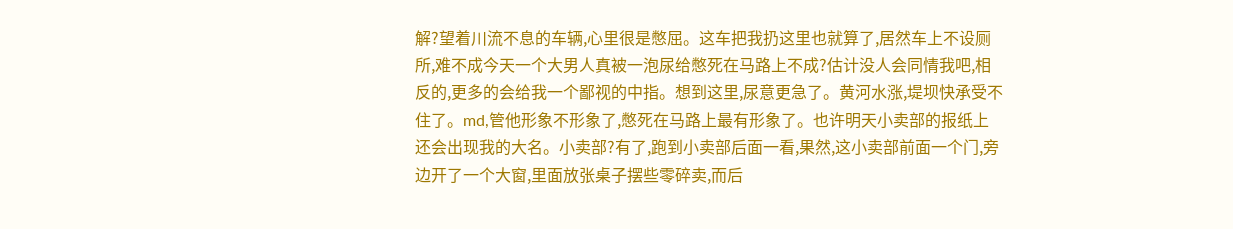解?望着川流不息的车辆,心里很是憋屈。这车把我扔这里也就算了,居然车上不设厕所,难不成今天一个大男人真被一泡尿给憋死在马路上不成?估计没人会同情我吧,相反的,更多的会给我一个鄙视的中指。想到这里,尿意更急了。黄河水涨,堤坝快承受不住了。md,管他形象不形象了,憋死在马路上最有形象了。也许明天小卖部的报纸上还会出现我的大名。小卖部?有了,跑到小卖部后面一看,果然,这小卖部前面一个门,旁边开了一个大窗,里面放张桌子摆些零碎卖,而后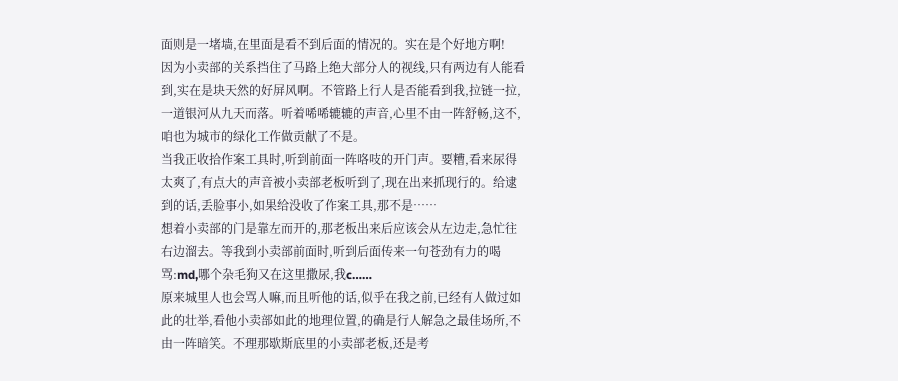面则是一堵墙,在里面是看不到后面的情况的。实在是个好地方啊!
因为小卖部的关系挡住了马路上绝大部分人的视线,只有两边有人能看到,实在是块天然的好屏风啊。不管路上行人是否能看到我,拉链一拉,一道银河从九天而落。听着唏唏辘辘的声音,心里不由一阵舒畅,这不,咱也为城市的绿化工作做贡献了不是。
当我正收拾作案工具时,听到前面一阵咯吱的开门声。要糟,看来尿得太爽了,有点大的声音被小卖部老板听到了,现在出来抓现行的。给逮到的话,丢脸事小,如果给没收了作案工具,那不是……
想着小卖部的门是靠左而开的,那老板出来后应该会从左边走,急忙往右边溜去。等我到小卖部前面时,听到后面传来一句苍劲有力的喝骂:md,哪个杂毛狗又在这里撒尿,我c……
原来城里人也会骂人嘛,而且听他的话,似乎在我之前,已经有人做过如此的壮举,看他小卖部如此的地理位置,的确是行人解急之最佳场所,不由一阵暗笑。不理那歇斯底里的小卖部老板,还是考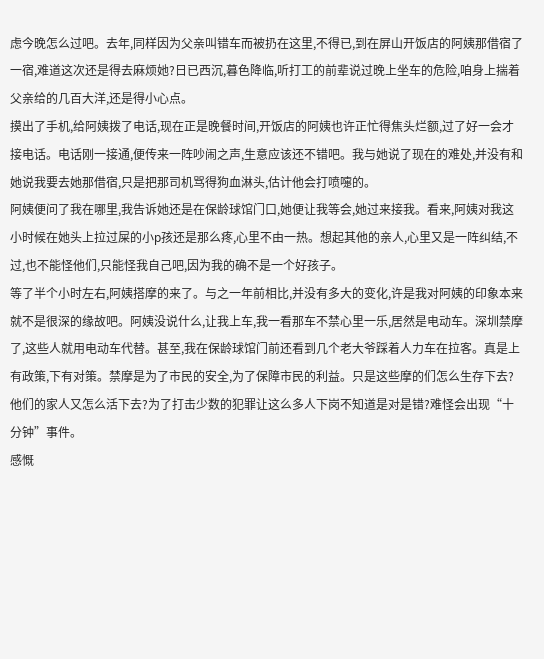虑今晚怎么过吧。去年,同样因为父亲叫错车而被扔在这里,不得已,到在屏山开饭店的阿姨那借宿了一宿,难道这次还是得去麻烦她?日已西沉,暮色降临,听打工的前辈说过晚上坐车的危险,咱身上揣着父亲给的几百大洋,还是得小心点。
摸出了手机,给阿姨拨了电话,现在正是晚餐时间,开饭店的阿姨也许正忙得焦头烂额,过了好一会才接电话。电话刚一接通,便传来一阵吵闹之声,生意应该还不错吧。我与她说了现在的难处,并没有和她说我要去她那借宿,只是把那司机骂得狗血淋头,估计他会打喷嚏的。
阿姨便问了我在哪里,我告诉她还是在保龄球馆门口,她便让我等会,她过来接我。看来,阿姨对我这小时候在她头上拉过屎的小p孩还是那么疼,心里不由一热。想起其他的亲人,心里又是一阵纠结,不过,也不能怪他们,只能怪我自己吧,因为我的确不是一个好孩子。
等了半个小时左右,阿姨搭摩的来了。与之一年前相比,并没有多大的变化,许是我对阿姨的印象本来就不是很深的缘故吧。阿姨没说什么,让我上车,我一看那车不禁心里一乐,居然是电动车。深圳禁摩了,这些人就用电动车代替。甚至,我在保龄球馆门前还看到几个老大爷踩着人力车在拉客。真是上有政策,下有对策。禁摩是为了市民的安全,为了保障市民的利益。只是这些摩的们怎么生存下去?他们的家人又怎么活下去?为了打击少数的犯罪让这么多人下岗不知道是对是错?难怪会出现“十分钟”事件。
感慨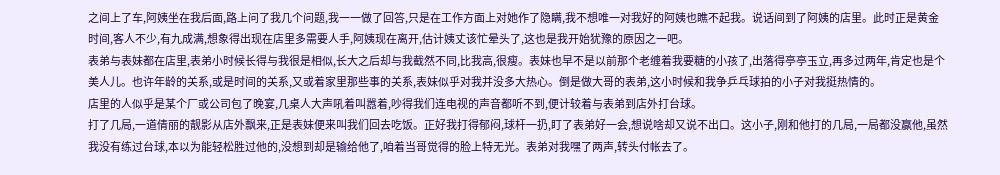之间上了车,阿姨坐在我后面,路上问了我几个问题,我一一做了回答,只是在工作方面上对她作了隐瞒,我不想唯一对我好的阿姨也瞧不起我。说话间到了阿姨的店里。此时正是黄金时间,客人不少,有九成满,想象得出现在店里多需要人手,阿姨现在离开,估计姨丈该忙晕头了,这也是我开始犹豫的原因之一吧。
表弟与表妹都在店里,表弟小时候长得与我很是相似,长大之后却与我截然不同,比我高,很瘦。表妹也早不是以前那个老缠着我要糖的小孩了,出落得亭亭玉立,再多过两年,肯定也是个美人儿。也许年龄的关系,或是时间的关系,又或着家里那些事的关系,表妹似乎对我并没多大热心。倒是做大哥的表弟,这小时候和我争乒乓球拍的小子对我挺热情的。
店里的人似乎是某个厂或公司包了晚宴,几桌人大声吼着叫嚣着,吵得我们连电视的声音都听不到,便计较着与表弟到店外打台球。
打了几局,一道倩丽的靓影从店外飘来,正是表妹便来叫我们回去吃饭。正好我打得郁闷,球杆一扔,盯了表弟好一会,想说啥却又说不出口。这小子,刚和他打的几局,一局都没赢他,虽然我没有练过台球,本以为能轻松胜过他的,没想到却是输给他了,咱着当哥觉得的脸上特无光。表弟对我嘿了两声,转头付帐去了。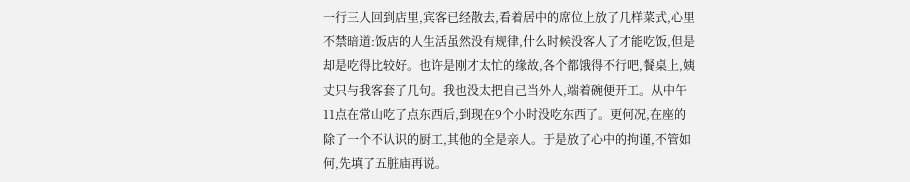一行三人回到店里,宾客已经散去,看着居中的席位上放了几样菜式,心里不禁暗道:饭店的人生活虽然没有规律,什么时候没客人了才能吃饭,但是却是吃得比较好。也许是刚才太忙的缘故,各个都饿得不行吧,餐桌上,姨丈只与我客套了几句。我也没太把自己当外人,端着碗便开工。从中午11点在常山吃了点东西后,到现在9个小时没吃东西了。更何况,在座的除了一个不认识的厨工,其他的全是亲人。于是放了心中的拘谨,不管如何,先填了五脏庙再说。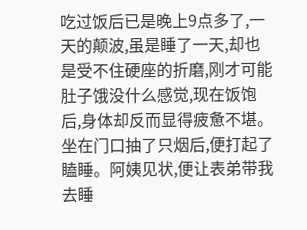吃过饭后已是晚上9点多了,一天的颠波,虽是睡了一天,却也是受不住硬座的折磨,刚才可能肚子饿没什么感觉,现在饭饱后,身体却反而显得疲惫不堪。坐在门口抽了只烟后,便打起了瞌睡。阿姨见状,便让表弟带我去睡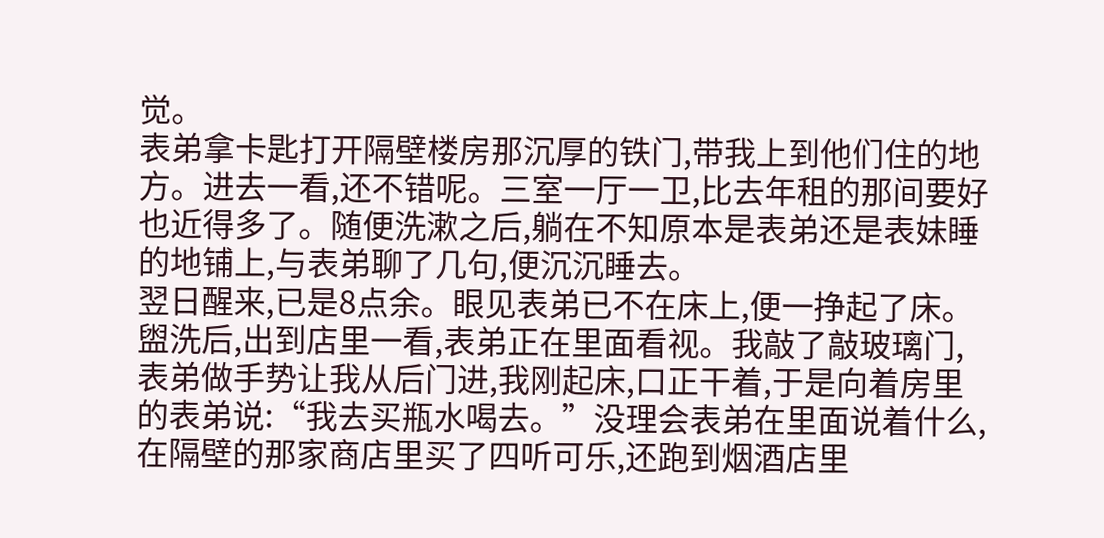觉。
表弟拿卡匙打开隔壁楼房那沉厚的铁门,带我上到他们住的地方。进去一看,还不错呢。三室一厅一卫,比去年租的那间要好也近得多了。随便洗漱之后,躺在不知原本是表弟还是表妹睡的地铺上,与表弟聊了几句,便沉沉睡去。
翌日醒来,已是8点余。眼见表弟已不在床上,便一挣起了床。盥洗后,出到店里一看,表弟正在里面看视。我敲了敲玻璃门,表弟做手势让我从后门进,我刚起床,口正干着,于是向着房里的表弟说:“我去买瓶水喝去。”没理会表弟在里面说着什么,在隔壁的那家商店里买了四听可乐,还跑到烟酒店里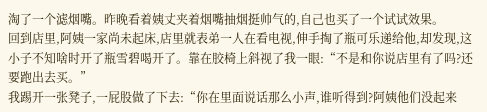淘了一个滤烟嘴。昨晚看着姨丈夹着烟嘴抽烟挺帅气的,自己也买了一个试试效果。
回到店里,阿姨一家尚未起床,店里就表弟一人在看电视,伸手掏了瓶可乐递给他,却发现,这小子不知啥时开了瓶雪碧喝开了。靠在胶椅上斜视了我一眼:“不是和你说店里有了吗?还要跑出去买。”
我踢开一张凳子,一屁股做了下去:“你在里面说话那么小声,谁听得到?阿姨他们没起来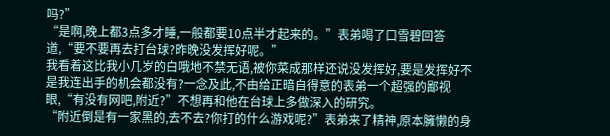吗?”
“是啊,晚上都3点多才睡,一般都要10点半才起来的。”表弟喝了口雪碧回答道,“要不要再去打台球?昨晚没发挥好呢。”
我看着这比我小几岁的白哦地不禁无语,被你菜成那样还说没发挥好,要是发挥好不是我连出手的机会都没有?一念及此,不由给正暗自得意的表弟一个超强的鄙视眼,“有没有网吧,附近?”不想再和他在台球上多做深入的研究。
“附近倒是有一家黑的,去不去?你打的什么游戏呢?”表弟来了精神,原本臃懒的身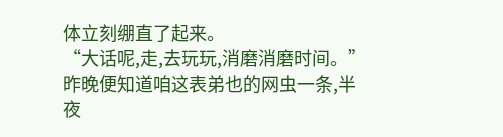体立刻绷直了起来。
“大话呢,走,去玩玩,消磨消磨时间。”昨晚便知道咱这表弟也的网虫一条,半夜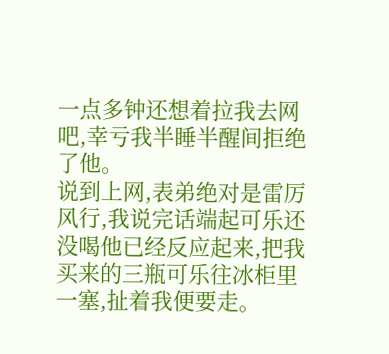一点多钟还想着拉我去网吧,幸亏我半睡半醒间拒绝了他。
说到上网,表弟绝对是雷厉风行,我说完话端起可乐还没喝他已经反应起来,把我买来的三瓶可乐往冰柜里一塞,扯着我便要走。